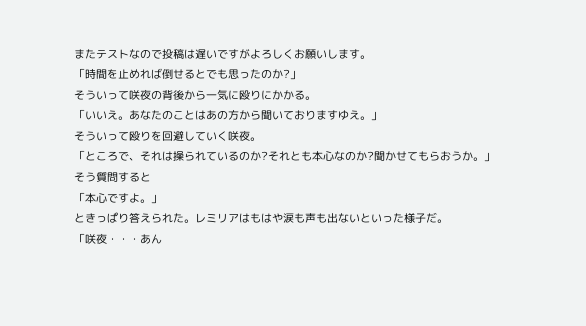またテストなので投稿は遅いですがよろしくお願いします。
「時間を止めれば倒せるとでも思ったのか?」
そういって咲夜の背後から一気に殴りにかかる。
「いいえ。あなたのことはあの方から聞いておりますゆえ。」
そういって殴りを回避していく咲夜。
「ところで、それは操られているのか?それとも本心なのか?聞かせてもらおうか。」
そう質問すると
「本心ですよ。」
ときっぱり答えられた。レミリアはもはや涙も声も出ないといった様子だ。
「咲夜・・・あん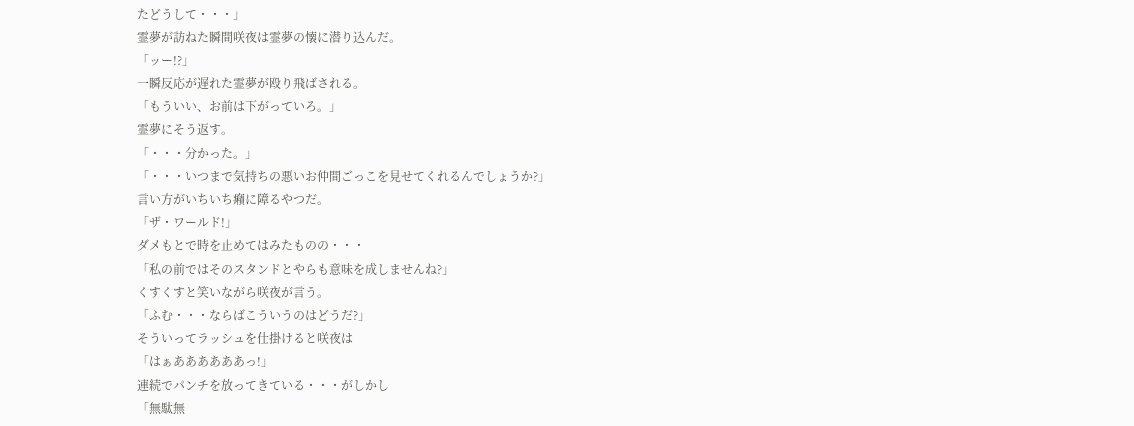たどうして・・・」
霊夢が訪ねた瞬間咲夜は霊夢の懐に潜り込んだ。
「ッー!?」
一瞬反応が遅れた霊夢が殴り飛ばされる。
「もういい、お前は下がっていろ。」
霊夢にそう返す。
「・・・分かった。」
「・・・いつまで気持ちの悪いお仲間ごっこを見せてくれるんでしょうか?」
言い方がいちいち癪に障るやつだ。
「ザ・ワールド!」
ダメもとで時を止めてはみたものの・・・
「私の前ではそのスタンドとやらも意味を成しませんね?」
くすくすと笑いながら咲夜が言う。
「ふむ・・・ならばこういうのはどうだ?」
そういってラッシュを仕掛けると咲夜は
「はぁああああああっ!」
連続でパンチを放ってきている・・・がしかし
「無駄無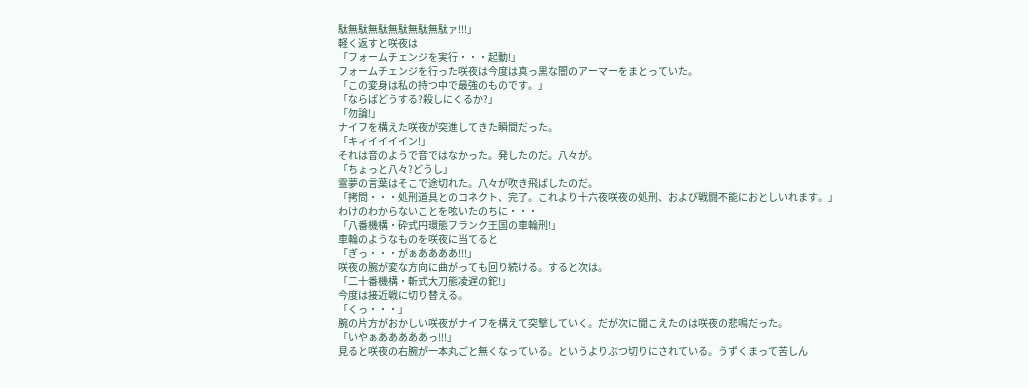駄無駄無駄無駄無駄無駄ァ!!!」
軽く返すと咲夜は
「フォームチェンジを実行・・・起動!」
フォームチェンジを行った咲夜は今度は真っ黒な闇のアーマーをまとっていた。
「この変身は私の持つ中で最強のものです。」
「ならばどうする?殺しにくるか?」
「勿論!」
ナイフを構えた咲夜が突進してきた瞬間だった。
「キィイイイイン!」
それは音のようで音ではなかった。発したのだ。八々が。
「ちょっと八々?どうし」
霊夢の言葉はそこで途切れた。八々が吹き飛ばしたのだ。
「拷問・・・処刑道具とのコネクト、完了。これより十六夜咲夜の処刑、および戦闘不能におとしいれます。」
わけのわからないことを呟いたのちに・・・
「八番機構・砕式円環態フランク王国の車輪刑!」
車輪のようなものを咲夜に当てると
「ぎっ・・・がぁああああ!!!」
咲夜の腕が変な方向に曲がっても回り続ける。すると次は。
「二十番機構・斬式大刀態凌遅の鉈!」
今度は接近戦に切り替える。
「くっ・・・」
腕の片方がおかしい咲夜がナイフを構えて突撃していく。だが次に聞こえたのは咲夜の悲鳴だった。
「いやぁあああああっ!!!」
見ると咲夜の右腕が一本丸ごと無くなっている。というよりぶつ切りにされている。うずくまって苦しん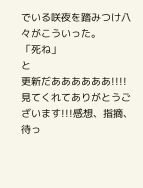でいる咲夜を踏みつけ八々がこういった。
「死ね」
と
更新だああああああ!!!!
見てくれてありがとうございます!!!感想、指摘、待っ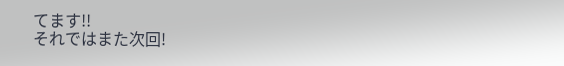てます!!
それではまた次回!